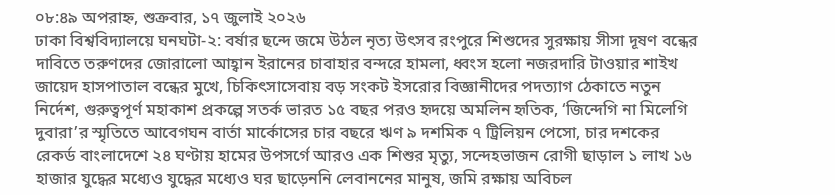০৮:৪৯ অপরাহ্ন, শুক্রবার, ১৭ জুলাই ২০২৬
ঢাকা বিশ্ববিদ্যালয়ে ঘনঘটা-২: বর্ষার ছন্দে জমে উঠল নৃত্য উৎসব রংপুরে শিশুদের সুরক্ষায় সীসা দূষণ বন্ধের দাবিতে তরুণদের জোরালো আহ্বান ইরানের চাবাহার বন্দরে হামলা, ধ্বংস হলো নজরদারি টাওয়ার শাইখ জায়েদ হাসপাতাল বন্ধের মুখে, চিকিৎসাসেবায় বড় সংকট ইসরোর বিজ্ঞানীদের পদত্যাগ ঠেকাতে নতুন নির্দেশ, গুরুত্বপূর্ণ মহাকাশ প্রকল্পে সতর্ক ভারত ১৫ বছর পরও হৃদয়ে অমলিন হৃতিক, ‘জিন্দেগি না মিলেগি দুবারা’র স্মৃতিতে আবেগঘন বার্তা মার্কোসের চার বছরে ঋণ ৯ দশমিক ৭ ট্রিলিয়ন পেসো, চার দশকের রেকর্ড বাংলাদেশে ২৪ ঘণ্টায় হামের উপসর্গে আরও এক শিশুর মৃত্যু, সন্দেহভাজন রোগী ছাড়াল ১ লাখ ১৬ হাজার যুদ্ধের মধ্যেও যুদ্ধের মধ্যেও ঘর ছাড়েননি লেবাননের মানুষ, জমি রক্ষায় অবিচল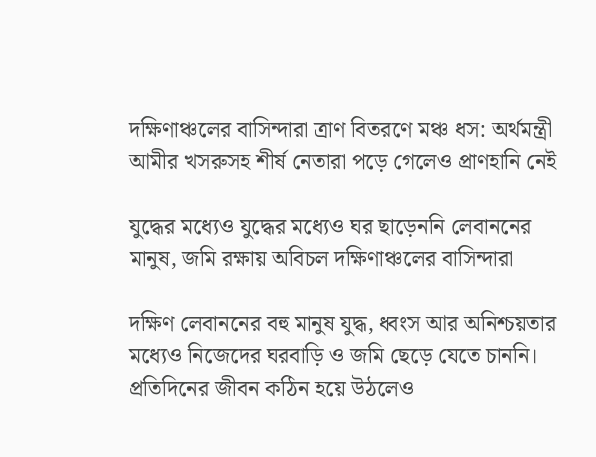দক্ষিণাঞ্চলের বাসিন্দারা ত্রাণ বিতরণে মঞ্চ ধস: অর্থমন্ত্রী আমীর খসরুসহ শীর্ষ নেতারা পড়ে গেলেও প্রাণহানি নেই

যুদ্ধের মধ্যেও যুদ্ধের মধ্যেও ঘর ছাড়েননি লেবাননের মানুষ, জমি রক্ষায় অবিচল দক্ষিণাঞ্চলের বাসিন্দারা

দক্ষিণ লেবাননের বহু মানুষ যুদ্ধ, ধ্বংস আর অনিশ্চয়তার মধ্যেও নিজেদের ঘরবাড়ি ও জমি ছেড়ে যেতে চাননি। প্রতিদিনের জীবন কঠিন হয়ে উঠলেও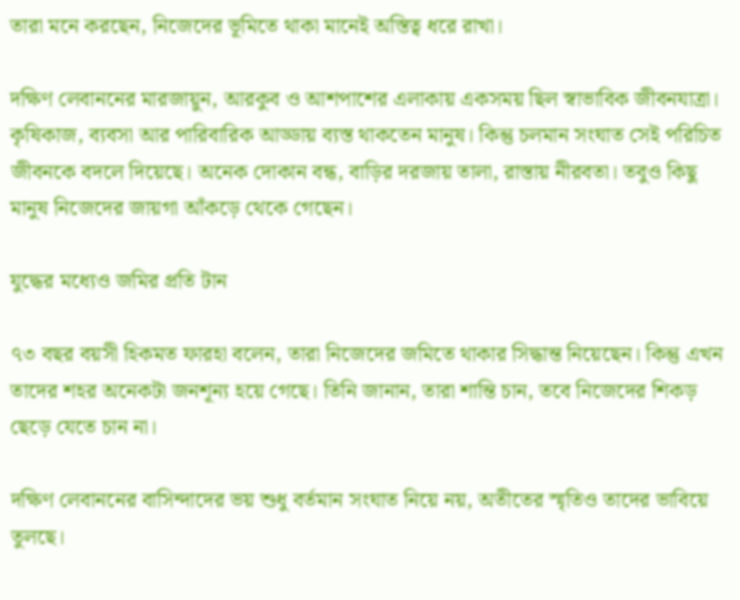তারা মনে করছেন, নিজেদের ভূমিতে থাকা মানেই অস্তিত্ব ধরে রাখা।

দক্ষিণ লেবাননের মারজায়ুন, আরকুব ও আশপাশের এলাকায় একসময় ছিল স্বাভাবিক জীবনযাত্রা। কৃষিকাজ, ব্যবসা আর পারিবারিক আড্ডায় ব্যস্ত থাকতেন মানুষ। কিন্তু চলমান সংঘাত সেই পরিচিত জীবনকে বদলে দিয়েছে। অনেক দোকান বন্ধ, বাড়ির দরজায় তালা, রাস্তায় নীরবতা। তবুও কিছু মানুষ নিজেদের জায়গা আঁকড়ে থেকে গেছেন।

যুদ্ধের মধ্যেও জমির প্রতি টান

৭৩ বছর বয়সী হিকমত ফারহা বলেন, তারা নিজেদের জমিতে থাকার সিদ্ধান্ত নিয়েছেন। কিন্তু এখন তাদের শহর অনেকটা জনশূন্য হয়ে গেছে। তিনি জানান, তারা শান্তি চান, তবে নিজেদের শিকড় ছেড়ে যেতে চান না।

দক্ষিণ লেবাননের বাসিন্দাদের ভয় শুধু বর্তমান সংঘাত নিয়ে নয়, অতীতের স্মৃতিও তাদের ভাবিয়ে তুলছে।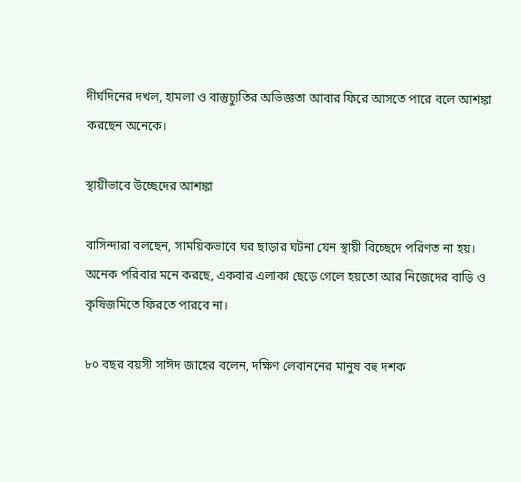দীর্ঘদিনের দখল, হামলা ও বাস্তুচ্যুতির অভিজ্ঞতা আবার ফিরে আসতে পারে বলে আশঙ্কা করছেন অনেকে।

স্থায়ীভাবে উচ্ছেদের আশঙ্কা

বাসিন্দারা বলছেন, সাময়িকভাবে ঘর ছাড়ার ঘটনা যেন স্থায়ী বিচ্ছেদে পরিণত না হয়। অনেক পরিবার মনে করছে, একবার এলাকা ছেড়ে গেলে হয়তো আর নিজেদের বাড়ি ও কৃষিজমিতে ফিরতে পারবে না।

৮০ বছর বয়সী সাঈদ জাহের বলেন, দক্ষিণ লেবাননের মানুষ বহু দশক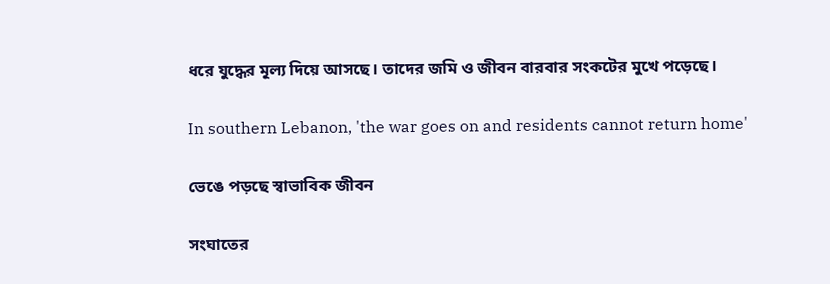ধরে যুদ্ধের মূল্য দিয়ে আসছে। তাদের জমি ও জীবন বারবার সংকটের মুখে পড়েছে।

In southern Lebanon, 'the war goes on and residents cannot return home'

ভেঙে পড়ছে স্বাভাবিক জীবন

সংঘাতের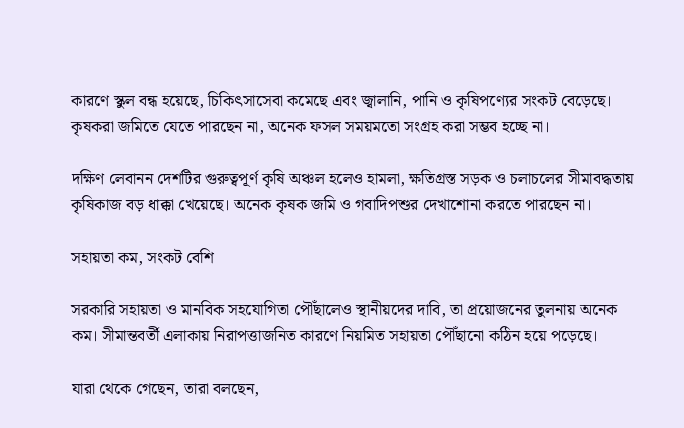কারণে স্কুল বন্ধ হয়েছে, চিকিৎসাসেবা কমেছে এবং জ্বালানি, পানি ও কৃষিপণ্যের সংকট বেড়েছে। কৃষকরা জমিতে যেতে পারছেন না, অনেক ফসল সময়মতো সংগ্রহ করা সম্ভব হচ্ছে না।

দক্ষিণ লেবানন দেশটির গুরুত্বপূর্ণ কৃষি অঞ্চল হলেও হামলা, ক্ষতিগ্রস্ত সড়ক ও চলাচলের সীমাবদ্ধতায় কৃষিকাজ বড় ধাক্কা খেয়েছে। অনেক কৃষক জমি ও গবাদিপশুর দেখাশোনা করতে পারছেন না।

সহায়তা কম, সংকট বেশি

সরকারি সহায়তা ও মানবিক সহযোগিতা পৌঁছালেও স্থানীয়দের দাবি, তা প্রয়োজনের তুলনায় অনেক কম। সীমান্তবর্তী এলাকায় নিরাপত্তাজনিত কারণে নিয়মিত সহায়তা পৌঁছানো কঠিন হয়ে পড়েছে।

যারা থেকে গেছেন, তারা বলছেন,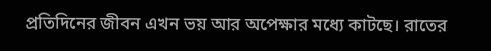প্রতিদিনের জীবন এখন ভয় আর অপেক্ষার মধ্যে কাটছে। রাতের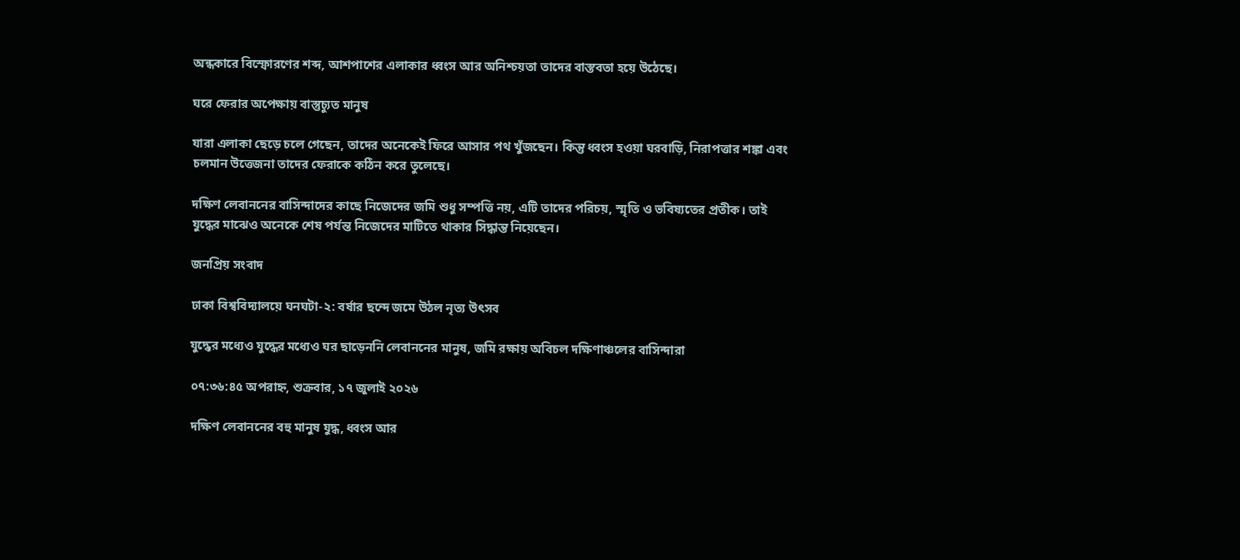অন্ধকারে বিস্ফোরণের শব্দ, আশপাশের এলাকার ধ্বংস আর অনিশ্চয়তা তাদের বাস্তবতা হয়ে উঠেছে।

ঘরে ফেরার অপেক্ষায় বাস্তুচ্যুত মানুষ

যারা এলাকা ছেড়ে চলে গেছেন, তাদের অনেকেই ফিরে আসার পথ খুঁজছেন। কিন্তু ধ্বংস হওয়া ঘরবাড়ি, নিরাপত্তার শঙ্কা এবং চলমান উত্তেজনা তাদের ফেরাকে কঠিন করে তুলেছে।

দক্ষিণ লেবাননের বাসিন্দাদের কাছে নিজেদের জমি শুধু সম্পত্তি নয়, এটি তাদের পরিচয়, স্মৃতি ও ভবিষ্যতের প্রতীক। তাই যুদ্ধের মাঝেও অনেকে শেষ পর্যন্ত নিজেদের মাটিতে থাকার সিদ্ধান্ত নিয়েছেন।

জনপ্রিয় সংবাদ

ঢাকা বিশ্ববিদ্যালয়ে ঘনঘটা-২: বর্ষার ছন্দে জমে উঠল নৃত্য উৎসব

যুদ্ধের মধ্যেও যুদ্ধের মধ্যেও ঘর ছাড়েননি লেবাননের মানুষ, জমি রক্ষায় অবিচল দক্ষিণাঞ্চলের বাসিন্দারা

০৭:৩৬:৪৫ অপরাহ্ন, শুক্রবার, ১৭ জুলাই ২০২৬

দক্ষিণ লেবাননের বহু মানুষ যুদ্ধ, ধ্বংস আর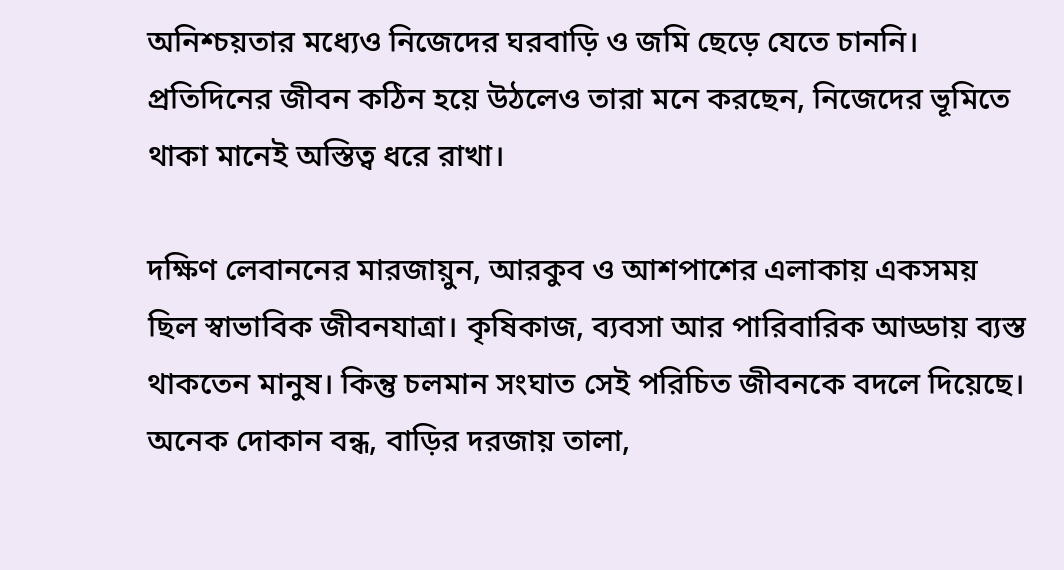অনিশ্চয়তার মধ্যেও নিজেদের ঘরবাড়ি ও জমি ছেড়ে যেতে চাননি। প্রতিদিনের জীবন কঠিন হয়ে উঠলেও তারা মনে করছেন, নিজেদের ভূমিতে থাকা মানেই অস্তিত্ব ধরে রাখা।

দক্ষিণ লেবাননের মারজায়ুন, আরকুব ও আশপাশের এলাকায় একসময় ছিল স্বাভাবিক জীবনযাত্রা। কৃষিকাজ, ব্যবসা আর পারিবারিক আড্ডায় ব্যস্ত থাকতেন মানুষ। কিন্তু চলমান সংঘাত সেই পরিচিত জীবনকে বদলে দিয়েছে। অনেক দোকান বন্ধ, বাড়ির দরজায় তালা,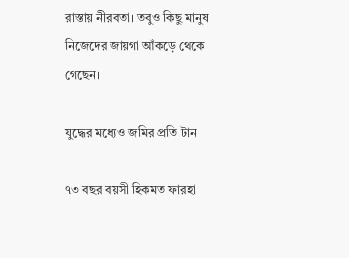রাস্তায় নীরবতা। তবুও কিছু মানুষ নিজেদের জায়গা আঁকড়ে থেকে গেছেন।

যুদ্ধের মধ্যেও জমির প্রতি টান

৭৩ বছর বয়সী হিকমত ফারহা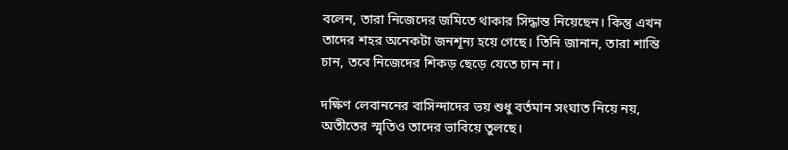বলেন, তারা নিজেদের জমিতে থাকার সিদ্ধান্ত নিয়েছেন। কিন্তু এখন তাদের শহর অনেকটা জনশূন্য হয়ে গেছে। তিনি জানান, তারা শান্তি চান, তবে নিজেদের শিকড় ছেড়ে যেতে চান না।

দক্ষিণ লেবাননের বাসিন্দাদের ভয় শুধু বর্তমান সংঘাত নিয়ে নয়, অতীতের স্মৃতিও তাদের ভাবিয়ে তুলছে।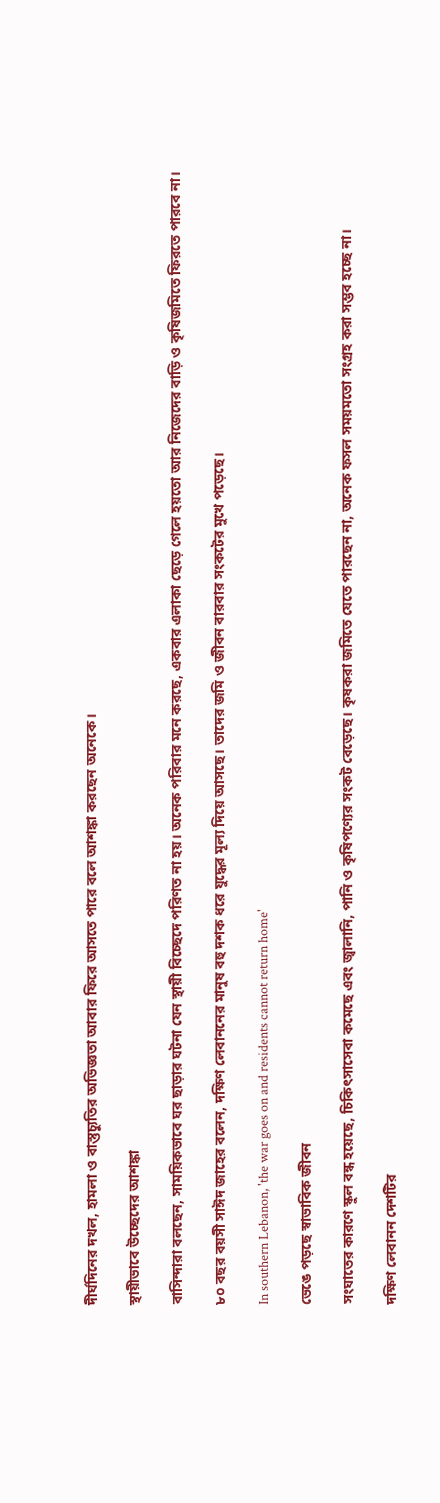দীর্ঘদিনের দখল, হামলা ও বাস্তুচ্যুতির অভিজ্ঞতা আবার ফিরে আসতে পারে বলে আশঙ্কা করছেন অনেকে।

স্থায়ীভাবে উচ্ছেদের আশঙ্কা

বাসিন্দারা বলছেন, সাময়িকভাবে ঘর ছাড়ার ঘটনা যেন স্থায়ী বিচ্ছেদে পরিণত না হয়। অনেক পরিবার মনে করছে, একবার এলাকা ছেড়ে গেলে হয়তো আর নিজেদের বাড়ি ও কৃষিজমিতে ফিরতে পারবে না।

৮০ বছর বয়সী সাঈদ জাহের বলেন, দক্ষিণ লেবাননের মানুষ বহু দশক ধরে যুদ্ধের মূল্য দিয়ে আসছে। তাদের জমি ও জীবন বারবার সংকটের মুখে পড়েছে।

In southern Lebanon, 'the war goes on and residents cannot return home'

ভেঙে পড়ছে স্বাভাবিক জীবন

সংঘাতের কারণে স্কুল বন্ধ হয়েছে, চিকিৎসাসেবা কমেছে এবং জ্বালানি, পানি ও কৃষিপণ্যের সংকট বেড়েছে। কৃষকরা জমিতে যেতে পারছেন না, অনেক ফসল সময়মতো সংগ্রহ করা সম্ভব হচ্ছে না।

দক্ষিণ লেবানন দেশটির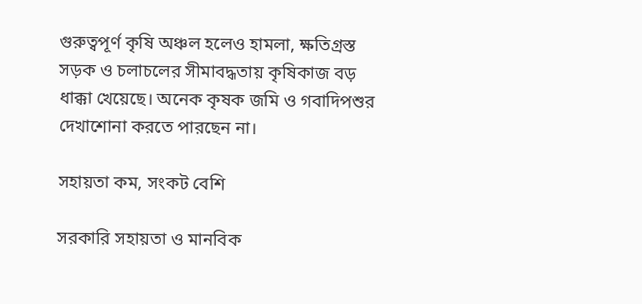গুরুত্বপূর্ণ কৃষি অঞ্চল হলেও হামলা, ক্ষতিগ্রস্ত সড়ক ও চলাচলের সীমাবদ্ধতায় কৃষিকাজ বড় ধাক্কা খেয়েছে। অনেক কৃষক জমি ও গবাদিপশুর দেখাশোনা করতে পারছেন না।

সহায়তা কম, সংকট বেশি

সরকারি সহায়তা ও মানবিক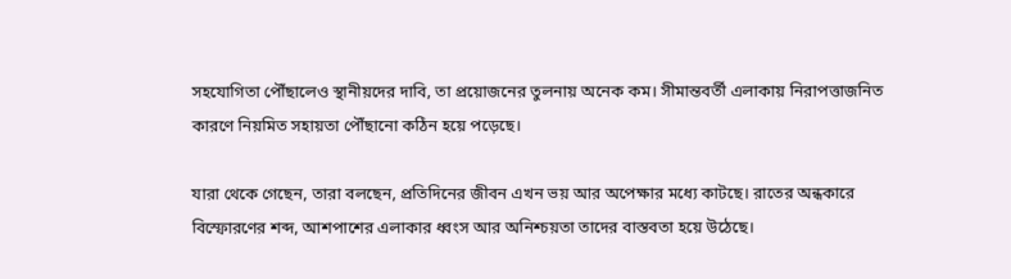সহযোগিতা পৌঁছালেও স্থানীয়দের দাবি, তা প্রয়োজনের তুলনায় অনেক কম। সীমান্তবর্তী এলাকায় নিরাপত্তাজনিত কারণে নিয়মিত সহায়তা পৌঁছানো কঠিন হয়ে পড়েছে।

যারা থেকে গেছেন, তারা বলছেন, প্রতিদিনের জীবন এখন ভয় আর অপেক্ষার মধ্যে কাটছে। রাতের অন্ধকারে বিস্ফোরণের শব্দ, আশপাশের এলাকার ধ্বংস আর অনিশ্চয়তা তাদের বাস্তবতা হয়ে উঠেছে।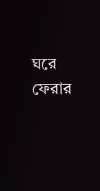ঘরে ফেরার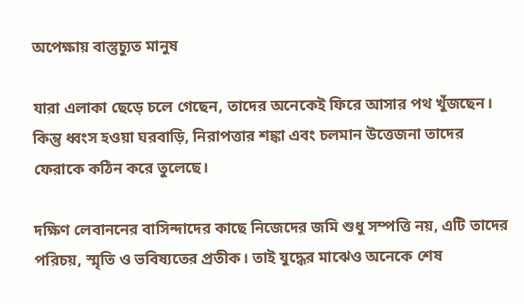অপেক্ষায় বাস্তুচ্যুত মানুষ

যারা এলাকা ছেড়ে চলে গেছেন, তাদের অনেকেই ফিরে আসার পথ খুঁজছেন। কিন্তু ধ্বংস হওয়া ঘরবাড়ি, নিরাপত্তার শঙ্কা এবং চলমান উত্তেজনা তাদের ফেরাকে কঠিন করে তুলেছে।

দক্ষিণ লেবাননের বাসিন্দাদের কাছে নিজেদের জমি শুধু সম্পত্তি নয়, এটি তাদের পরিচয়, স্মৃতি ও ভবিষ্যতের প্রতীক। তাই যুদ্ধের মাঝেও অনেকে শেষ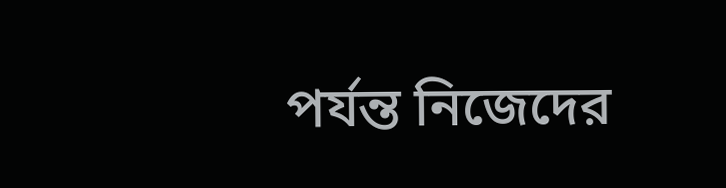পর্যন্ত নিজেদের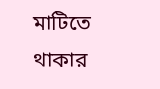মাটিতে থাকার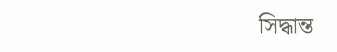সিদ্ধান্ত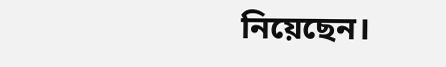নিয়েছেন।